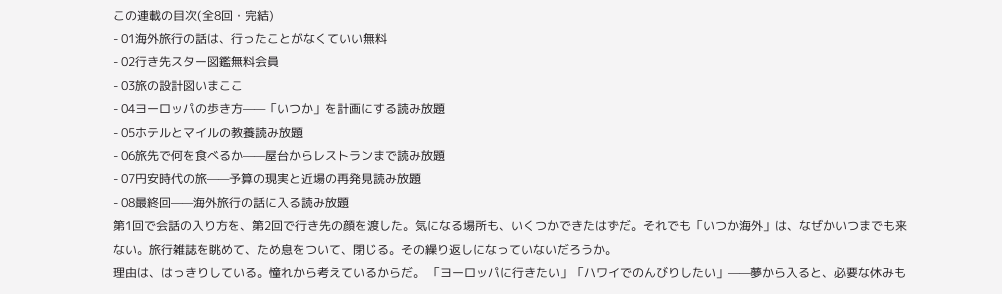この連載の目次(全8回・完結)
- 01海外旅行の話は、行ったことがなくていい無料
- 02行き先スター図鑑無料会員
- 03旅の設計図いまここ
- 04ヨーロッパの歩き方——「いつか」を計画にする読み放題
- 05ホテルとマイルの教養読み放題
- 06旅先で何を食べるか——屋台からレストランまで読み放題
- 07円安時代の旅——予算の現実と近場の再発見読み放題
- 08最終回——海外旅行の話に入る読み放題
第1回で会話の入り方を、第2回で行き先の顔を渡した。気になる場所も、いくつかできたはずだ。それでも「いつか海外」は、なぜかいつまでも来ない。旅行雑誌を眺めて、ため息をついて、閉じる。その繰り返しになっていないだろうか。
理由は、はっきりしている。憧れから考えているからだ。 「ヨーロッパに行きたい」「ハワイでのんびりしたい」——夢から入ると、必要な休みも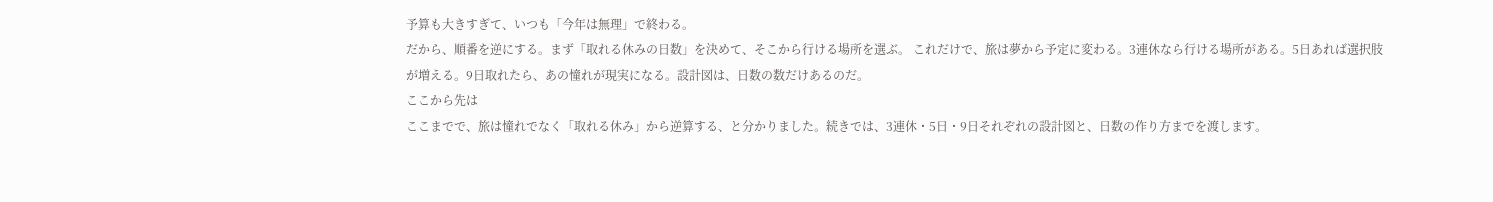予算も大きすぎて、いつも「今年は無理」で終わる。
だから、順番を逆にする。まず「取れる休みの日数」を決めて、そこから行ける場所を選ぶ。 これだけで、旅は夢から予定に変わる。3連休なら行ける場所がある。5日あれば選択肢が増える。9日取れたら、あの憧れが現実になる。設計図は、日数の数だけあるのだ。
ここから先は
ここまでで、旅は憧れでなく「取れる休み」から逆算する、と分かりました。続きでは、3連休・5日・9日それぞれの設計図と、日数の作り方までを渡します。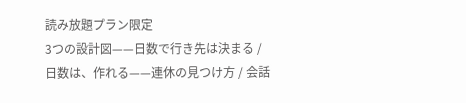読み放題プラン限定
3つの設計図——日数で行き先は決まる / 日数は、作れる——連休の見つけ方 / 会話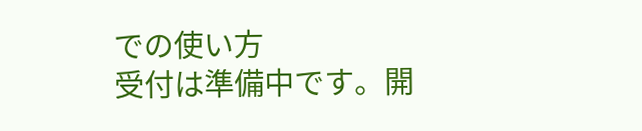での使い方
受付は準備中です。開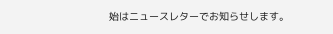始はニュースレターでお知らせします。